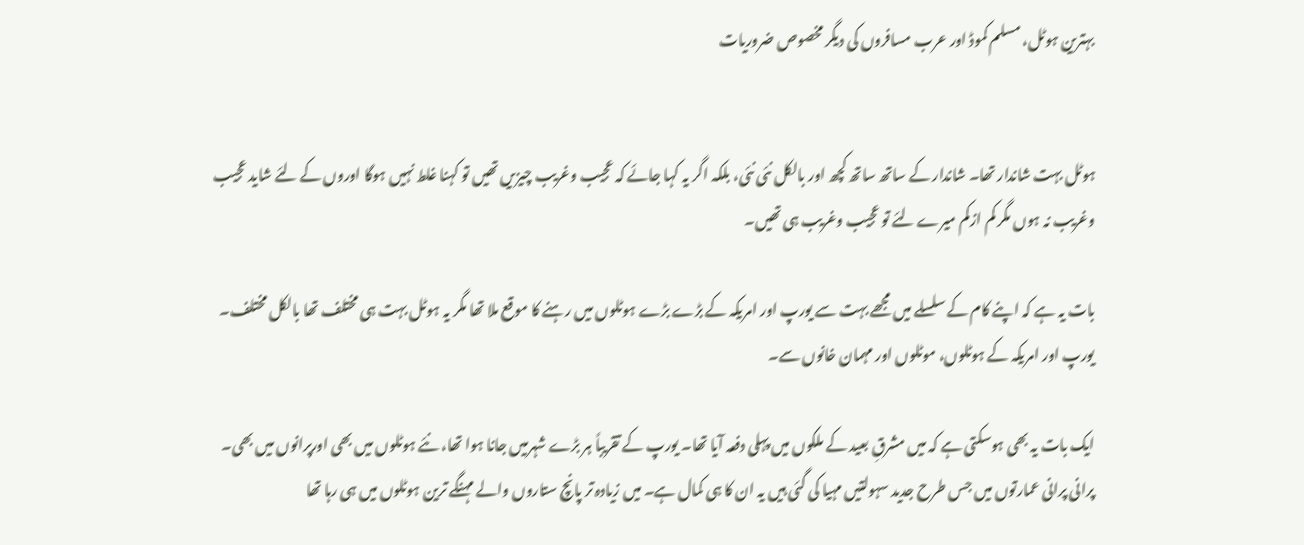بہترین ہوٹل، مسلم کموڈ اور عرب مسافروں کی دیگر مخصوص ضروریات


ہوٹل بہت شاندار تھا۔ شاندار کے ساتھ ساتھ کچھ اور بالکل نئی نئی، بلکہ اگر یہ کہا جائے کہ عجیب وغریب چیزیں تھیں تو کہنا غلط نہیں ہوگا اوروں کے لئے شاید عجیب وغریب نہ ہوں مگر کم ازکم میرے لئے تو عجیب وغریب ہی تھیں۔

بات یہ ہے کہ اپنے کام کے سلسلے میں مجھے بہت سے یورپ اور امریکہ کے بڑے بڑے ہوٹلوں میں رہنے کا موقع ملا تھا مگر یہ ہوٹل بہت ہی مختلف تھا بالکل مختلف۔ یورپ اور امریکہ کے ہوٹلوں، موٹلوں اور مہمان خانوں سے۔

ایک بات یہ بھی ہوسکتی ہے کہ میں مشرقِ بعید کے ملکوں میں پہلی دفعہ آیا تھا۔ یورپ کے تقریباً ہر بڑے شہرمیں جانا ہوا تھا، نئے ہوٹلوں میں بھی اورپرانوں میں بھی۔ پرانی پرانی عمارتوں میں جس طرح جدید سہولتیں مہیا کی گئی ہیں یہ ان کا ہی کمال ہے۔ میں زیادہ تر پانچ ستاروں والے مہنگے ترین ہوٹلوں میں ہی رہا تھا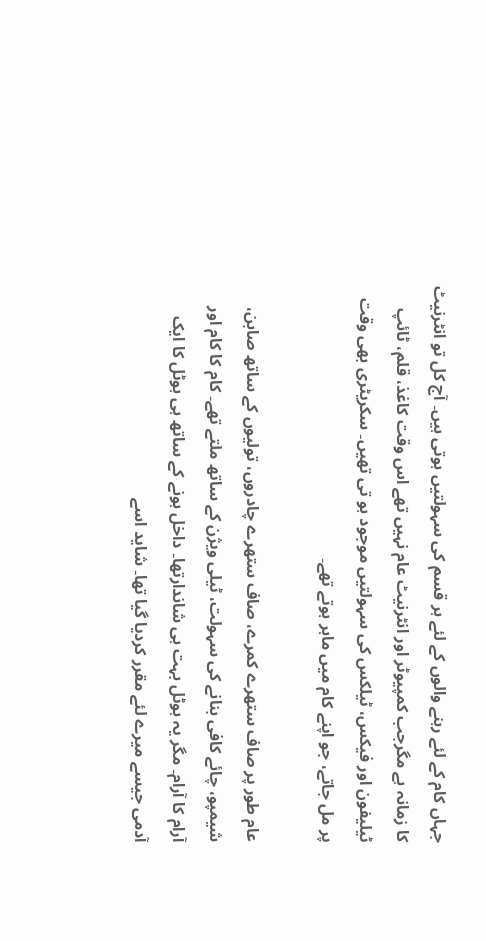جہاں کام کے لئے رہنے والوں کے لئے ہر قسم کی سہولتیں ہوتی ہیں۔ آج کل تو انٹرنیٹ کا زمانہ ہے مگرجب کمپیوٹر اور انٹرنیٹ عام نہیں تھے اس وقت کاغذ، قلم، ٹائپ ٹیلیفون اور فیکس، ٹیلکس کی سہولتیں موجود ہو تی تھیں۔ سکریٹری بھی وقت پر مل جاتے، جو اپنے کام میں ماہر ہوتے تھے۔

عام طور پر صاف ستھرے کمرے، صاف ستھرے چادروں، تولیوں کے ساتھ صابن، شیمپو، چائے کافی بنانے کی سہولت، ٹیلی ویژن کے ساتھ ملتے تھے۔ کام کا کام اور آرام کا آرام۔ مگر یہ ہوٹل بہت ہی شاندارتھا۔ داخل ہونے کے ساتھ ہی ہوٹل کا ایک آدمی جیسے میرے لئے مقرر کردیا گیا تھا۔ شاید اسے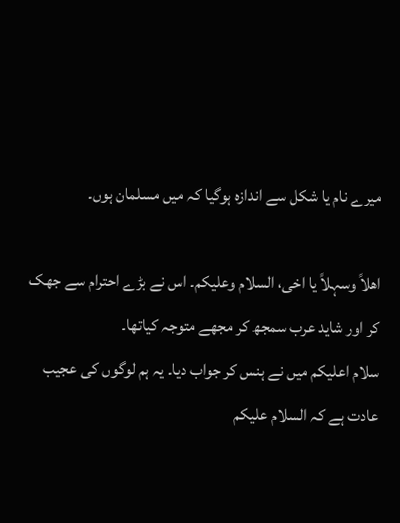میرے نام یا شکل سے اندازہ ہوگیا کہ میں مسلمان ہوں۔

اھلاً وسہلاً یا اخی، السلام وعلیکم۔ اس نے بڑے احترام سے جھک کر اور شاید عرب سمجھ کر مجھے متوجہ کیاتھا۔
سلام اعلیکم میں نے ہنس کر جواب دیا۔ یہ ہم لوگوں کی عجیب عادت ہے کہ السلام علیکم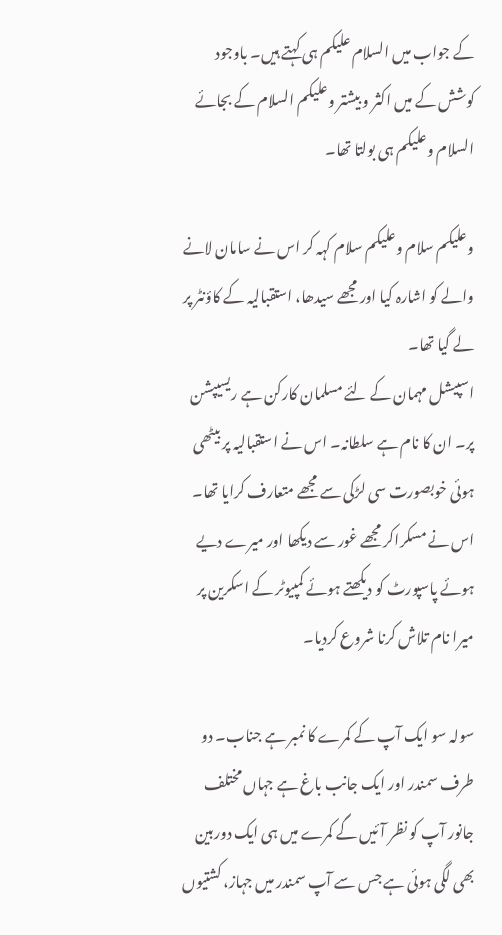کے جواب میں السلام علیکم ہی کہتے ہیں۔ باوجود کوشش کے میں اکثر و بیشتر وعلیکم السلام کے بجائے السلام وعلیکم ہی بولتا تھا۔

وعلیکم سلام وعلیکم سلام کہہ کر اس نے سامان لانے والے کو اشارہ کیا اور مجھے سیدھا، استقبالیہ کے کاؤنٹر پر لے گیا تھا۔
اسپیشل مہمان کے لئے مسلمان کارکن ہے ریسیپشن پر۔ ان کا نام ہے سلطانہ۔ اس نے استقبالیہ پر بیٹھی ہوئی خوبصورت سی لڑکی سے مجھے متعارف کرایا تھا۔
اس نے مسکراکر مجھے غور سے دیکھا اور میرے دیے ہوئے پاسپورٹ کو دیکھتے ہوئے کمپیوٹر کے اسکرین پر میرا نام تلاش کرنا شروع کردیا۔

سولہ سو ایک آپ کے کمرے کا نمبر ہے جناب۔ دو طرف سمندر اور ایک جانب باغ ہے جہاں مختلف جانور آپ کو نظر آئیں گے کمرے میں ہی ایک دوربین بھی لگی ہوئی ہے جس سے آپ سمندر میں جہاز، کشتیوں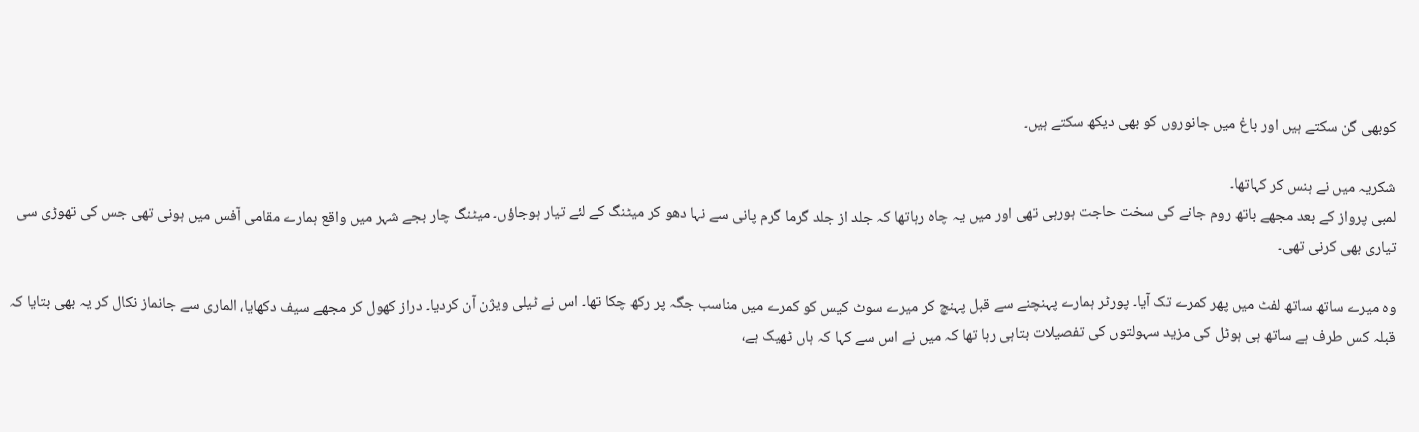کوبھی گن سکتے ہیں اور باغ میں جانوروں کو بھی دیکھ سکتے ہیں۔

شکریہ میں نے ہنس کر کہاتھا۔
لمبی پرواز کے بعد مجھے باتھ روم جانے کی سخت حاجت ہورہی تھی اور میں یہ چاہ رہاتھا کہ جلد از جلد گرما گرم پانی سے نہا دھو کر میٹنگ کے لئے تیار ہوجاؤں۔ میٹنگ چار بجے شہر میں واقع ہمارے مقامی آفس میں ہونی تھی جس کی تھوڑی سی تیاری بھی کرنی تھی۔

وہ میرے ساتھ ساتھ لفٹ میں پھر کمرے تک آیا۔ پورٹر ہمارے پہنچنے سے قبل پہنچ کر میرے سوٹ کیس کو کمرے میں مناسب جگہ پر رکھ چکا تھا۔ اس نے ٹیلی ویژن آن کردیا۔ دراز کھول کر مجھے سیف دکھایا، الماری سے جانماز نکال کر یہ بھی بتایا کہ قبلہ کس طرف ہے ساتھ ہی ہوٹل کی مزید سہولتوں کی تفصیلات بتاہی رہا تھا کہ میں نے اس سے کہا کہ ہاں ٹھیک ہے،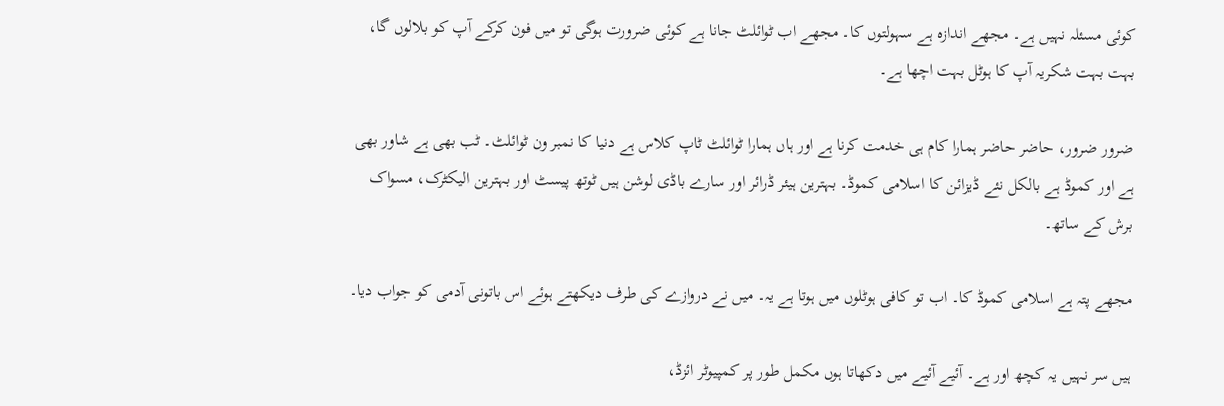کوئی مسئلہ نہیں ہے۔ مجھے اندازہ ہے سہولتوں کا۔ مجھے اب ٹوائلٹ جانا ہے کوئی ضرورت ہوگی تو میں فون کرکے آپ کو بلالوں گا، بہت بہت شکریہ آپ کا ہوٹل بہت اچھا ہے۔

ضرور ضرور، حاضر حاضر ہمارا کام ہی خدمت کرنا ہے اور ہاں ہمارا ٹوائلٹ ٹاپ کلاس ہے دنیا کا نمبر ون ٹوائلٹ۔ ٹب بھی ہے شاور بھی ہے اور کموڈ ہے بالکل نئے ڈیزائن کا اسلامی کموڈ۔ بہترین ہیئر ڈرائر اور سارے باڈی لوشن ہیں ٹوتھ پیسٹ اور بہترین الیکٹرک، مسواک برش کے ساتھ۔

مجھے پتہ ہے اسلامی کموڈ کا۔ اب تو کافی ہوٹلوں میں ہوتا ہے یہ۔ میں نے دروازے کی طرف دیکھتے ہوئے اس باتونی آدمی کو جواب دیا۔

ہیں سر نہیں یہ کچھ اور ہے۔ آئیے آئیے میں دکھاتا ہوں مکمل طور پر کمپیوٹر ائزڈ،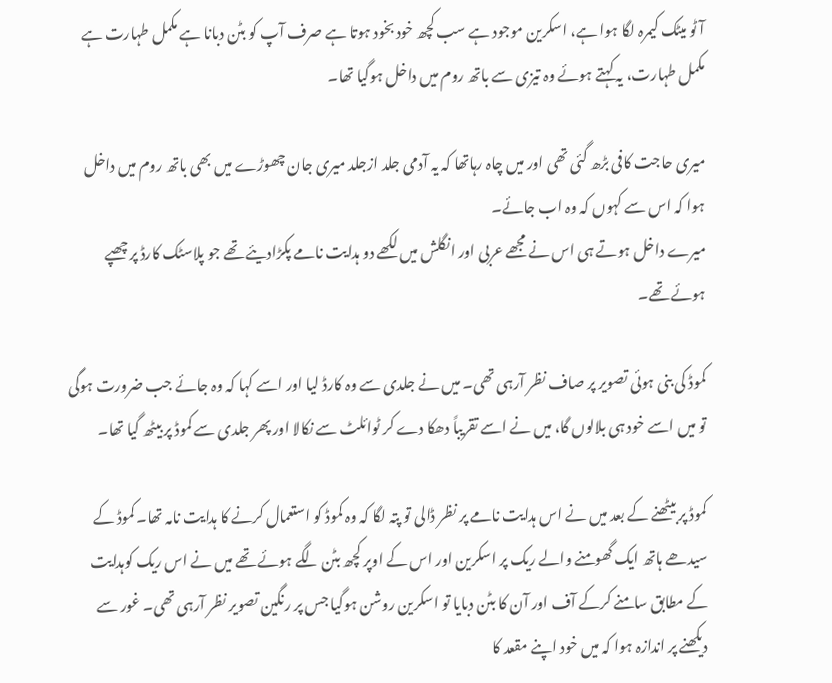آٹو میٹک کیمرہ لگا ہوا ہے، اسکرین موجود ہے سب کچھ خود بخود ہوتا ہے صرف آپ کو بٹن دبانا ہے مکمل طہارت ہے مکمل طہارت، یہ کہتے ہوئے وہ تیزی سے باتھ روم میں داخل ہوگیا تھا۔

میری حاجت کافی بڑھ گئی تھی اور میں چاہ رہاتھا کہ یہ آدمی جلد ازجلد میری جان چھوڑے میں بھی باتھ روم میں داخل ہوا کہ اس سے کہوں کہ وہ اب جائے۔
میرے داخل ہوتے ہی اس نے مجھے عربی اور انگلش میں لکھے دو ہدایت نامے پکڑادیئے تھے جو پلاسٹک کارڈ پر چھپے ہوئے تھے۔

کموڈ کی بنی ہوئی تصویر پر صاف نظر آرہی تھی۔ میں نے جلدی سے وہ کارڈ لیا اور اسے کہا کہ وہ جائے جب ضرورت ہوگی تو میں اسے خود ہی بلالوں گا، میں نے اسے تقریباً دھکا دے کر ٹوائلٹ سے نکالا اور پھر جلدی سے کموڈ پر بیٹھ گیا تھا۔

کموڈ پر بیٹھنے کے بعد میں نے اس ہدایت نامے پر نظر ڈالی تو پتہ لگا کہ وہ کموڈ کو استعمال کرنے کا ہدایت نامہ تھا۔ کموڈ کے سیدھے ہاتھ ایک گھومنے والے ریک پر اسکرین اور اس کے اوپر کچھ بٹن لگے ہوئے تھے میں نے اس ریک کوہدایت کے مطابق سامنے کرکے آف اور آن کا بٹن دبایا تو اسکرین روشن ہوگیا جس پر رنگین تصویر نظر آرہی تھی۔ غور سے دیکھنے پر اندازہ ہوا کہ میں خود اپنے مقعد کا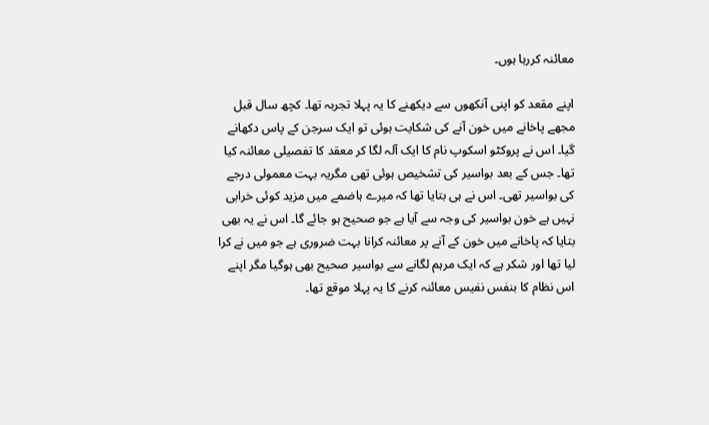معائنہ کررہا ہوں۔

اپنے مقعد کو اپنی آنکھوں سے دیکھنے کا یہ پہلا تجربہ تھا۔ کچھ سال قبل مجھے پاخانے میں خون آنے کی شکایت ہوئی تو ایک سرجن کے پاس دکھانے گیا۔ اس نے پروکٹو اسکوپ نام کا ایک آلہ لگا کر معقد کا تفصیلی معائنہ کیا تھا۔ جس کے بعد بواسیر کی تشخیص ہوئی تھی مگریہ بہت معمولی درجے کی بواسیر تھی۔ اس نے ہی بتایا تھا کہ میرے ہاضمے میں مزید کوئی خرابی نہیں ہے خون بواسیر کی وجہ سے آیا ہے جو صحیح ہو جائے گا۔ اس نے یہ بھی بتایا کہ پاخانے میں خون کے آنے پر معائنہ کرانا بہت ضروری ہے جو میں نے کرا لیا تھا اور شکر ہے کہ ایک مرہم لگانے سے بواسیر صحیح بھی ہوگیا مگر اپنے اس نظام کا بنفس نفیس معائنہ کرنے کا یہ پہلا موقع تھا۔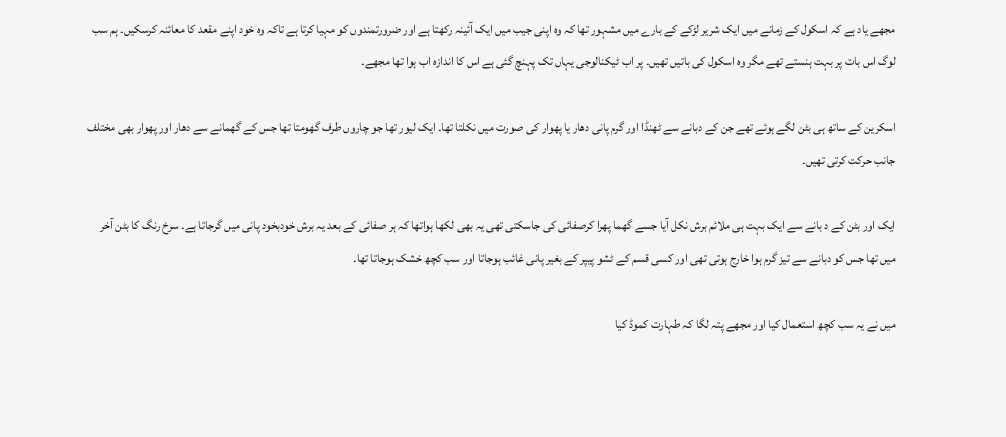مجھے یاد ہے کہ اسکول کے زمانے میں ایک شریر لڑکے کے بارے میں مشہور تھا کہ وہ اپنی جیب میں ایک آئینہ رکھتا ہے اور ضرورتمندوں کو مہیا کرتا ہے تاکہ وہ خود اپنے مقعد کا معائنہ کرسکیں۔ ہم سب لوگ اس بات پر بہت ہنستے تھے مگر وہ اسکول کی باتیں تھیں۔ پر اب ٹیکنالوجی یہاں تک پہنچ گئی ہے اس کا اندازہ اب ہوا تھا مجھے۔

اسکرین کے ساتھ ہی بٹن لگے ہوئے تھے جن کے دبانے سے ٹھنڈا اور گرم پانی دھار یا پھوار کی صورت میں نکلتا تھا۔ ایک لیور تھا جو چاروں طرف گھومتا تھا جس کے گھمانے سے دھار اور پھوار بھی مختلف جانب حرکت کرتی تھیں۔

ایک اور بٹن کے د بانے سے ایک بہت ہی ملائم برش نکل آیا جسے گھما پھرا کرصفائی کی جاسکتی تھی یہ بھی لکھا ہواتھا کہ ہر صفائی کے بعد یہ برش خودبخود پانی میں گرجاتا ہے۔ سرخ رنگ کا بٹن آخر میں تھا جس کو دبانے سے تیز گرم ہوا خارج ہوتی تھی اور کسی قسم کے ٹشو پیپر کے بغیر پانی غائب ہوجاتا اور سب کچھ خشک ہوجاتا تھا۔

میں نے یہ سب کچھ استعمال کیا اور مجھے پتہ لگا کہ طہارت کموڈ کیا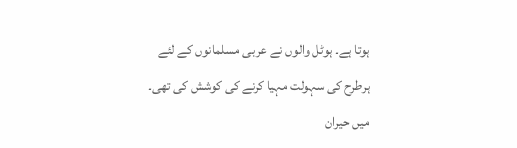ہوتا ہے۔ ہوٹل والوں نے عربی مسلمانوں کے لئے ہرطرح کی سہولت مہیا کرنے کی کوشش کی تھی۔ میں حیران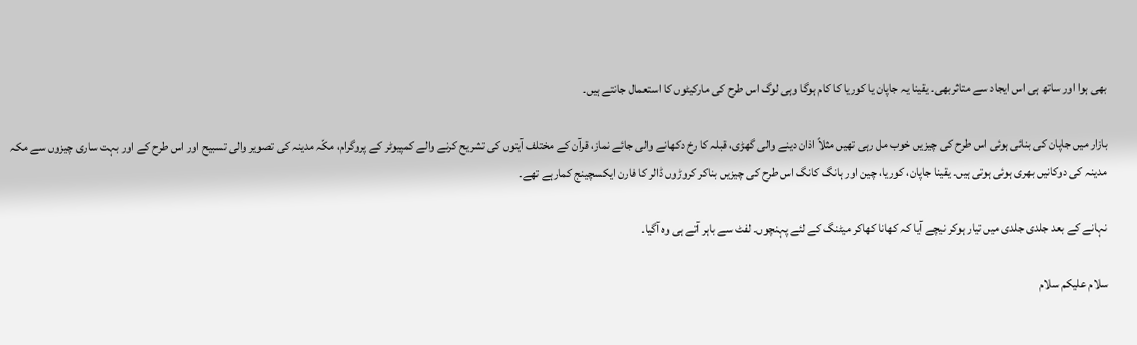بھی ہوا اور ساتھ ہی اس ایجاد سے متاثربھی۔ یقینا یہ جاپان یا کوریا کا کام ہوگا وہی لوگ اس طرح کی مارکیٹوں کا استعمال جانتے ہیں۔

بازار میں جاپان کی بنائی ہوئی اس طرح کی چیزیں خوب مل رہی تھیں مثلاً اذان دینے والی گھڑی، قبلہ کا رخ دکھانے والی جائے نماز، قرآن کے مختلف آیتوں کی تشریح کرنے والے کمپیوٹر کے پروگرام، مکّہ مدینہ کی تصویر والی تسبیح اور اس طرح کے اور بہت ساری چیزوں سے مکہ مدینہ کی دوکانیں بھری ہوئی ہوتی ہیں۔ یقینا جاپان، کوریا، چین اور ہانگ کانگ اس طرح کی چیزیں بناکر کروڑوں ڈالر کا فارن ایکسچینج کمارہے تھے۔

نہانے کے بعد جلدی جلدی میں تیار ہوکر نیچے آیا کہ کھانا کھاکر میٹنگ کے لئے پہنچوں۔ لفٹ سے باہر آتے ہی وہ آگیا۔

سلام علیکم سلام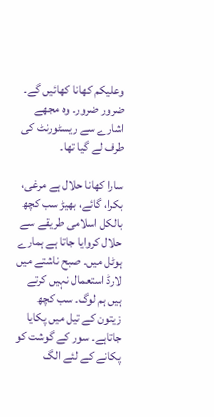وعلیکم کھانا کھائیں گے۔ ضرور ضرور۔ وہ مجھے اشارے سے ریسٹورنٹ کی طرف لے گیا تھا۔

سارا کھانا حلال ہے مرغی، بکرا، گائے، بھیڑ سب کچھ بالکل اسلامی طریقے سے حلال کروایا جاتا ہے ہمارے ہوٹل میں۔ صبح ناشتے میں لارڈ استعمال نہیں کرتے ہیں ہم لوگ۔ سب کچھ زیتون کے تیل میں پکایا جاتاہے۔ سور کے گوشت کو پکانے کے لئے الگ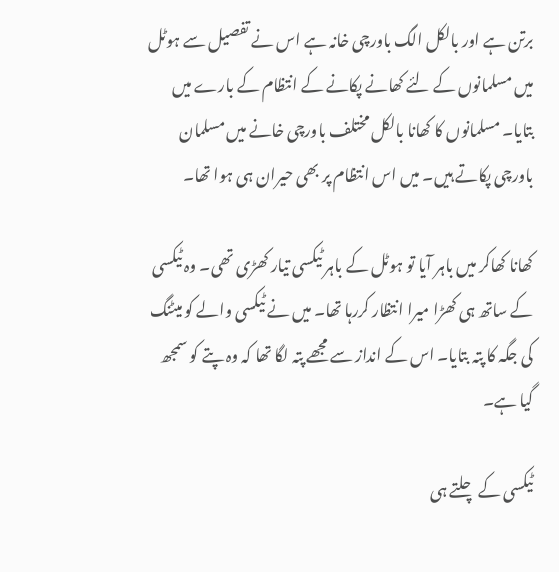برتن ہے اور بالکل الگ باورچی خانہ ہے اس نے تفصیل سے ہوٹل میں مسلمانوں کے لئے کھانے پکانے کے انتظام کے بارے میں بتایا۔ مسلمانوں کا کھانا بالکل مختلف باورچی خانے میں مسلمان باورچی پکاتے ہیں۔ میں اس انتظام پر بھی حیران ہی ہوا تھا۔

کھانا کھاکر میں باہر آیا تو ہوٹل کے باہر ٹیکسی تیار کھڑی تھی۔ وہ ٹیکسی کے ساتھ ہی کھڑا میرا انتظار کررہا تھا۔ میں نے ٹیکسی والے کو میٹنگ کی جگہ کا پتہ بتایا۔ اس کے انداز سے مجھے پتہ لگا تھا کہ وہ پتے کو سمجھ گیا ہے۔

ٹیکسی کے چلتے ہی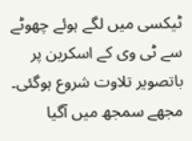ٹیکسی میں لگے ہوئے چھوٹے سے ٹی وی کے اسکرین پر باتصویر تلاوت شروع ہوگئی۔ مجھے سمجھ میں آگیا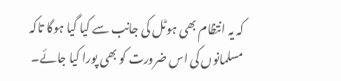کہ یہ انتظام بھی ہوٹل کی جانب سے کیا گیا ہوگا تاکہ مسلمانوں کی اس ضرورت کو بھی پورا کیا جائے۔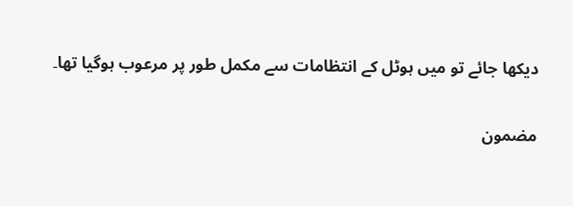دیکھا جائے تو میں ہوٹل کے انتظامات سے مکمل طور پر مرعوب ہوگیا تھا۔

مضمون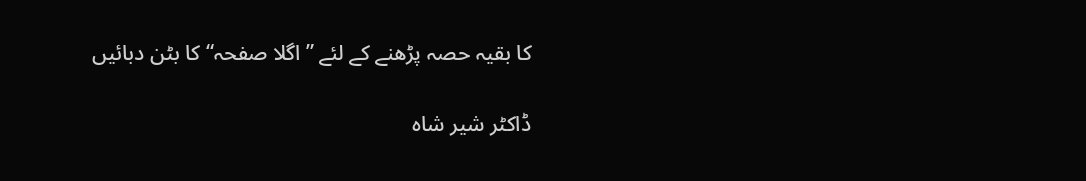کا بقیہ حصہ پڑھنے کے لئے ”اگلا صفحہ“ کا بٹن دبائیں

ڈاکٹر شیر شاہ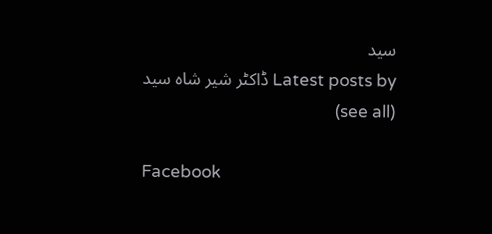سید
Latest posts by ڈاکٹر شیر شاہ سید (see all)

Facebook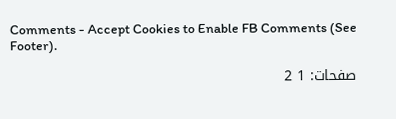Comments - Accept Cookies to Enable FB Comments (See Footer).

صفحات: 1 2